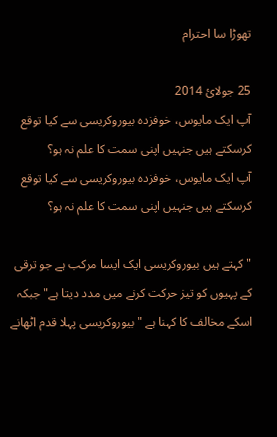تھوڑا سا احترام

25 جولائ 2014
آپ ایک مایوس، خوفزدہ بیوروکریسی سے کیا توقع کرسکتے ہیں جنہیں اپنی سمت کا علم نہ ہو؟
آپ ایک مایوس، خوفزدہ بیوروکریسی سے کیا توقع کرسکتے ہیں جنہیں اپنی سمت کا علم نہ ہو؟

"کہتے ہیں بیوروکریسی ایک ایسا مرکب ہے جو ترقی کے پہیوں کو تیز حرکت کرنے میں مدد دیتا ہے" جبکہ اسکے مخالف کا کہنا ہے "بیوروکریسی پہلا قدم اٹھانے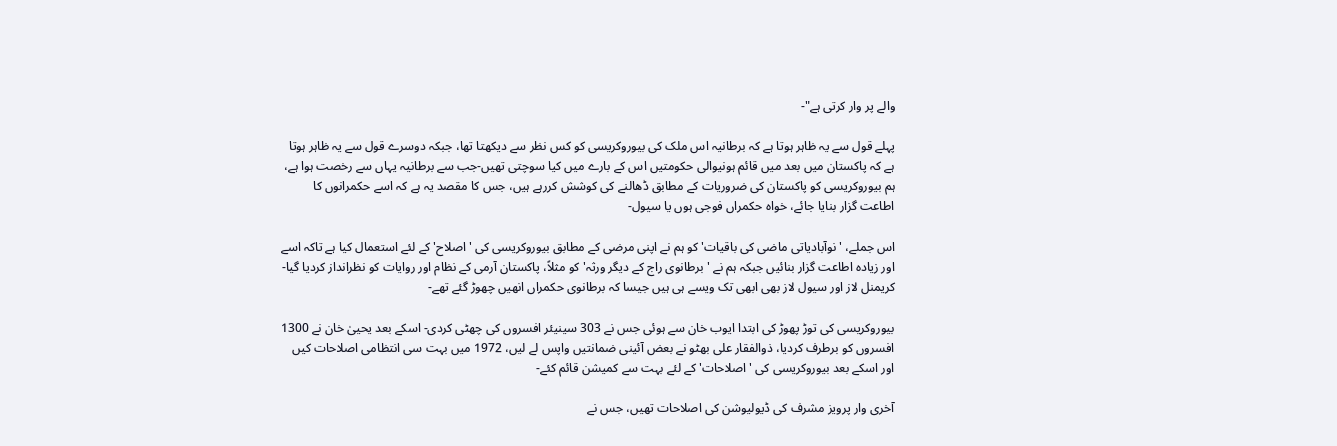والے پر وار کرتی ہے"-

پہلے قول سے یہ ظاہر ہوتا ہے کہ برطانیہ اس ملک کی بیوروکریسی کو کس نظر سے دیکھتا تھا، جبکہ دوسرے قول سے یہ ظاہر ہوتا ہے کہ پاکستان میں بعد میں قائم ہونیوالی حکومتیں اس کے بارے میں کیا سوچتی تھیں-جب سے برطانیہ یہاں سے رخصت ہوا ہے، ہم بیوروکریسی کو پاکستان کی ضروریات کے مطابق ڈھالنے کی کوشش کررہے ہیں، جس کا مقصد یہ ہے کہ اسے حکمرانوں کا اطاعت گزار بنایا جائے، خواہ حکمراں فوجی ہوں یا سیول-

اس جملے، ' نوآبادیاتی ماضی کی باقیات' کو ہم نے اپنی مرضی کے مطابق بیوروکریسی کی ' اصلاح' کے لئے استعمال کیا ہے تاکہ اسے اور زیادہ اطاعت گزار بنائیں جبکہ ہم نے 'برطانوی راج کے دیگر ورثہ' کو مثلاً، پاکستان آرمی کے نظام اور روایات کو نظرانداز کردیا گیا- کریمنل لاز اور سیول لاز بھی ابھی تک ویسے ہی ہیں جیسا کہ برطانوی حکمراں انھیں چھوڑ گئے تھے-

بیوروکریسی کی توڑ پھوڑ کی ابتدا ایوب خان سے ہوئی جس نے 303 سینیئر افسروں کی چھٹی کردی- اسکے بعد یحییٰ خان نے 1300 افسروں کو برطرف کردیا، ذوالفقار علی بھٹو نے بعض آئینی ضمانتیں واپس لے لیں، 1972 میں بہت سی انتظامی اصلاحات کیں اور اسکے بعد بیوروکریسی کی 'اصلاحات' کے لئے بہت سے کمیشن قائم کئے-

آخری وار پرویز مشرف کی ڈیولیوشن کی اصلاحات تھیں، جس نے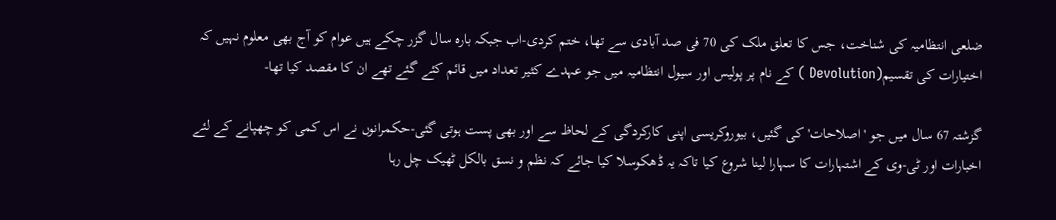ضلعی انتظامیہ کی شناخت، جس کا تعلق ملک کی 70 فی صد آبادی سے تھا، ختم کردی-اب جبکہ بارہ سال گزر چکے ہیں عوام کو آج بھی معلوم نہیں کہ اختیارات کی تقسیم(Devolution ) کے نام پر پولیس اور سیول انتظامیہ میں جو عہدے کثیر تعداد میں قائم کئے گئے تھے ان کا مقصد کیا تھا-

گزشتہ 67 سال میں جو 'اصلاحات' کی گئیں، بیوروکریسی اپنی کارکردگی کے لحاظ سے اور بھی پست ہوتی گئی-حکمرانوں نے اس کمی کو چھپانے کے لئے اخبارات اور ٹی-وی کے اشتہارات کا سہارا لینا شروع کیا تاکہ یہ ڈھکوسلا کیا جائے کہ نظم و نسق بالکل ٹھیک چل رہا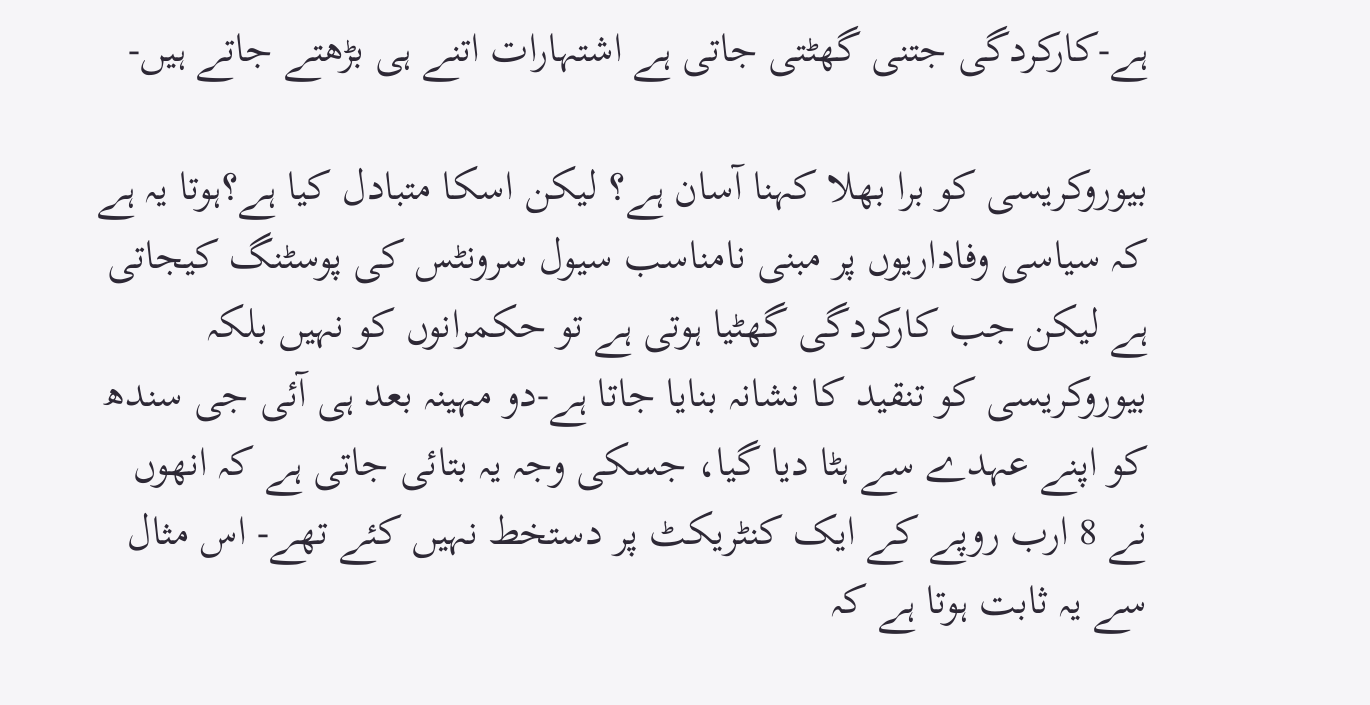ہے-کارکردگی جتنی گھٹتی جاتی ہے اشتہارات اتنے ہی بڑھتے جاتے ہیں-

بیوروکریسی کو برا بھلا کہنا آسان ہے؟ لیکن اسکا متبادل کیا ہے؟ہوتا یہ ہے کہ سیاسی وفاداریوں پر مبنی نامناسب سیول سرونٹس کی پوسٹنگ کیجاتی ہے لیکن جب کارکردگی گھٹیا ہوتی ہے تو حکمرانوں کو نہیں بلکہ بیوروکریسی کو تنقید کا نشانہ بنایا جاتا ہے-دو مہینہ بعد ہی آئی جی سندھ کو اپنے عہدے سے ہٹا دیا گیا، جسکی وجہ یہ بتائی جاتی ہے کہ انھوں نے 8 ارب روپے کے ایک کنٹریکٹ پر دستخط نہیں کئے تھے- اس مثال سے یہ ثابت ہوتا ہے کہ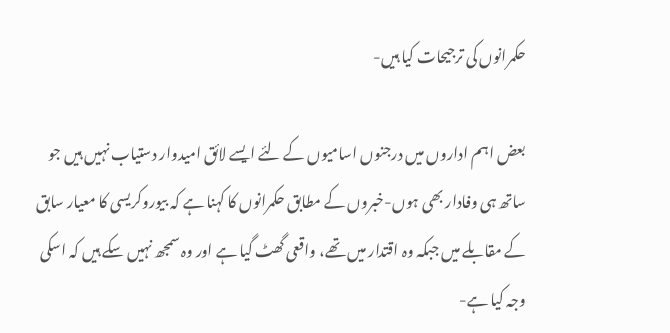حکمرانوں کی ترجیحات کیا ہیں-

بعض اہم اداروں میں درجنوں اسامیوں کے لئے ایسے لائق امیدوار دستیاب نہیں ہیں جو ساتھ ہی وفادار بھی ہوں-خبروں کے مطابق حکمرانوں کا کہنا ہے کہ بیوروکریسی کا معیار سابق کے مقابلے میں جبکہ وہ اقتدار میں تھے، واقعی گھٹ گیا ہے اور وہ سمجھ نہیں سکے ہیں کہ اسکی وجہ کیا ہے-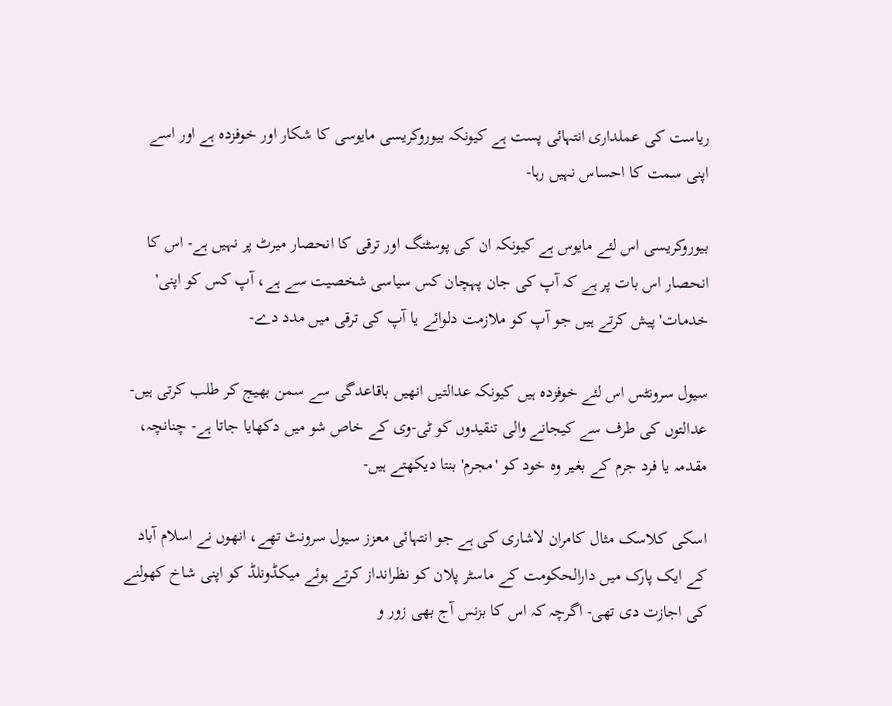ریاست کی عملداری انتہائی پست ہے کیونکہ بیوروکریسی مایوسی کا شکار اور خوفزدہ ہے اور اسے اپنی سمت کا احساس نہیں رہا-

بیوروکریسی اس لئے مایوس ہے کیونکہ ان کی پوسٹنگ اور ترقی کا انحصار میرٹ پر نہیں ہے- اس کا انحصار اس بات پر ہے کہ آپ کی جان پہچان کس سیاسی شخصیت سے ہے، آپ کس کو اپنی' خدمات' پیش کرتے ہیں جو آپ کو ملازمت دلوائے یا آپ کی ترقی میں مدد دے-

سیول سرونٹس اس لئے خوفزدہ ہیں کیونکہ عدالتیں انھیں باقاعدگی سے سمن بھیج کر طلب کرتی ہیں-عدالتوں کی طرف سے کیجانے والی تنقیدوں کو ٹی-وی کے خاص شو میں دکھایا جاتا ہے- چنانچہ، مقدمہ یا فرد جرم کے بغیر وہ خود کو 'مجرم' بنتا دیکھتے ہیں-

اسکی کلاسک مثال کامران لاشاری کی ہے جو انتہائی معزز سیول سرونٹ تھے، انھوں نے اسلام آباد کے ایک پارک میں دارالحکومت کے ماسٹر پلان کو نظرانداز کرتے ہوئے میکڈونلڈ کو اپنی شاخ کھولنے کی اجازت دی تھی- اگرچہ کہ اس کا بزنس آج بھی زور و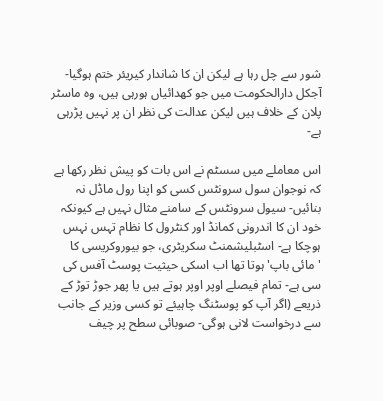شور سے چل رہا ہے لیکن ان کا شاندار کیریئر ختم ہوگیا- آجکل دارالحکومت میں جو کھدائیاں ہورہی ہیں، وہ ماسٹر پلان کے خلاف ہیں لیکن عدالت کی نظر ان پر نہیں پڑرہی ہے-

اس معاملے میں سسٹم نے اس بات کو پیش نظر رکھا ہے کہ نوجوان سول سرونٹس کسی کو اپنا رول ماڈل نہ بنائیں- سیول سرونٹس کے سامنے مثال نہیں ہے کیونکہ خود ان کا اندرونی کمانڈ اور کنٹرول کا نظام تہس نہس ہوچکا ہے- اسٹبلیشمنٹ سکریٹری، جو بیوروکریسی کا 'مائی باپ' ہوتا تھا اب اسکی حیثیت پوسٹ آفس کی سی ہے- تمام فیصلے اوپر اوپر ہوتے ہیں یا پھر جوڑ توڑ کے ذریعے (اگر آپ کو پوسٹنگ چاہیئے تو کسی وزیر کے جانب سے درخواست لانی ہوگی- صوبائی سطح پر چیف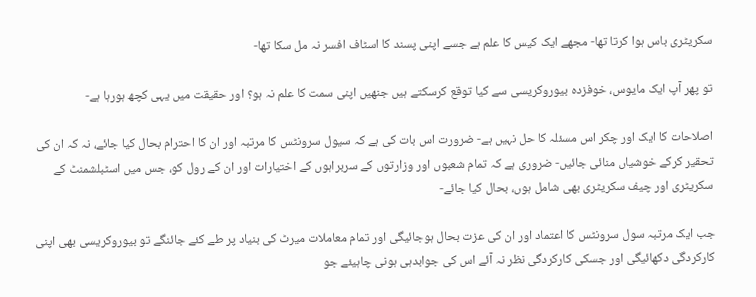سکریٹری باس ہوا کرتا تھا- مجھے ایک کیس کا علم ہے جسے اپنی پسند کا اسٹاف افسر نہ مل سکا تھا-

تو پھر آپ ایک مایوس، خوفزدہ بیوروکریسی سے کیا توقع کرسکتے ہیں جنھیں اپنی سمت کا علم نہ ہو؟ اور حقیقت میں یہی کچھ ہورہا ہے-

اصلاحات کا ایک اور چکر اس مسئلہ کا حل نہیں ہے- ضرورت اس بات کی ہے کہ سیول سرونٹس کا مرتبہ اور ان کا احترام بحال کیا جائے، نہ کہ ان کی تحقیر کرکے خوشیاں منائی جائیں- ضروری ہے کہ تمام شعبوں اور وزارتوں کے سربراہوں کے اختیارات اور ان کے رول کو، جس میں اسٹبلشمنٹ کے سکریٹری اور چیف سکریٹری بھی شامل ہوں، بحال کیا جائے-

جب ایک مرتبہ سول سرونٹس کا اعتماد اور ان کی عزت بحال ہوجائیگی اور تمام معاملات میرٹ کی بنیاد پر طے کئے جائنگے تو بیوروکریسی بھی اپنی کارکردگی دکھائیگی اور جسکی کارکردگی نظر نہ آئے اس کی جوابدہی ہونی چاہیئے جو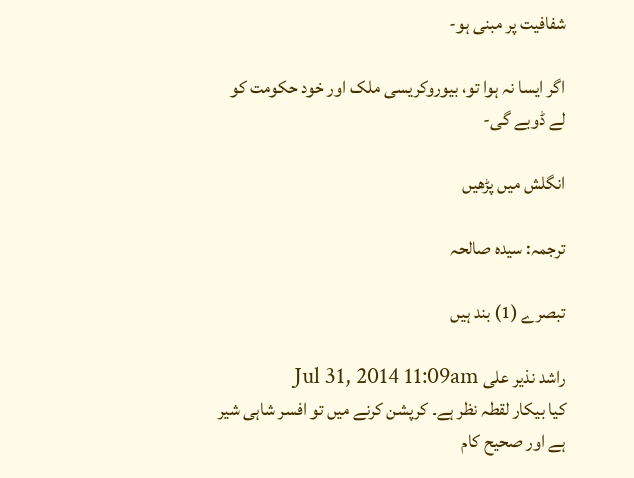شفافیت پر مبنی ہو-

اگر ایسا نہ ہوا تو، بیوروکریسی ملک اور خود حکومت کو لے ڈوبے گی-

انگلش میں پڑھیں

ترجمہ: سیدہ صالحہ

تبصرے (1) بند ہیں

راشد نذیر علی Jul 31, 2014 11:09am
کیا بیکار لقطہ نظر ہے۔ کرپشن کرنے میں تو افسر شاہی شیر ہے اور صحیح کام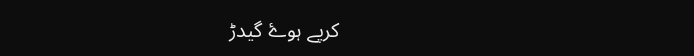کرپے ہوۓ گیدڑ